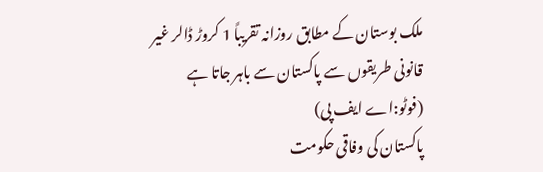ملک بوستان کے مطابق روزانہ تقریباً 1 کروڑ ڈالر غیر قانونی طریقوں سے پاکستان سے باہر جاتا ہے (فوٹو:اے ایف پی)
پاکستان کی وفاقی حکومت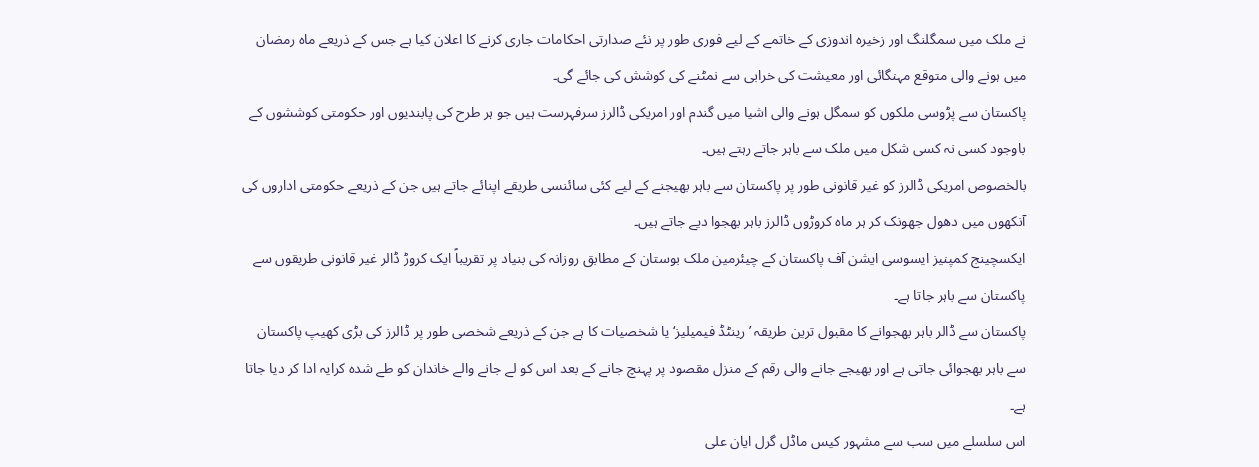نے ملک میں سمگلنگ اور زخیرہ اندوزی کے خاتمے کے لیے فوری طور پر نئے صدارتی احکامات جاری کرنے کا اعلان کیا ہے جس کے ذریعے ماہ رمضان میں ہونے والی متوقع مہنگائی اور معیشت کی خرابی سے نمٹنے کی کوشش کی جائے گی۔
پاکستان سے پڑوسی ملکوں کو سمگل ہونے والی اشیا میں گندم اور امریکی ڈالرز سرفہرست ہیں جو ہر طرح کی پابندیوں اور حکومتی کوششوں کے باوجود کسی نہ کسی شکل میں ملک سے باہر جاتے رہتے ہیں۔
بالخصوص امریکی ڈالرز کو غیر قانونی طور پر پاکستان سے باہر بھیجنے کے لیے کئی سائنسی طریقے اپنائے جاتے ہیں جن کے ذریعے حکومتی اداروں کی آنکھوں میں دھول جھونک کر ہر ماہ کروڑوں ڈالرز باہر بھجوا دیے جاتے ہیں۔
ایکسچینج کمپنیز ایسوسی ایشن آف پاکستان کے چیئرمین ملک بوستان کے مطابق روزانہ کی بنیاد پر تقریباً ایک کروڑ ڈالر غیر قانونی طریقوں سے پاکستان سے باہر جاتا ہے۔
پاکستان سے ڈالر باہر بھجوانے کا مقبول ترین طریقہ ’رینٹڈ فیمیلیز‘ یا شخصیات کا ہے جن کے ذریعے شخصی طور پر ڈالرز کی بڑی کھیپ پاکستان سے باہر بھجوائی جاتی ہے اور بھیجے جانے والی رقم کے منزل مقصود پر پہنچ جانے کے بعد اس کو لے جانے والے خاندان کو طے شدہ کرایہ ادا کر دیا جاتا ہے۔
اس سلسلے میں سب سے مشہور کیس ماڈل گرل ایان علی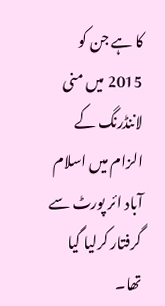کا ہے جن کو 2015 میں منی لاننڈرنگ کے الزام میں اسلام آباد ائر پورٹ سے گرفتار کرلیا گیا تھا۔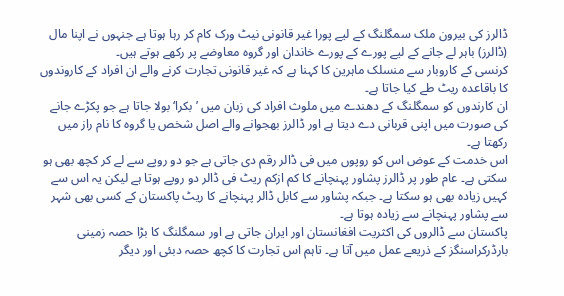ڈالرز کی بیرون ملک سمگلنگ کے لیے پورا غیر قانونی نیٹ ورک کام کر رہا ہوتا ہے جنہوں نے اپنا مال (ڈالرز) باہر لے جانے کے لیے پورے کے پورے خاندان اور گروہ معاوضے پر رکھے ہوتے ہیں۔
کرنسی کے کاروبار سے منسلک ماہرین کا کہنا ہے کہ غیر قانونی تجارت کرنے والے ان افراد کے کاروندوں کا باقاعدہ ریٹ طے کیا جاتا ہے۔
ان کارندوں کو سمگلنگ کے دھندے میں ملوث افراد کی زبان میں ’بکرا‘ بولا جاتا ہے جو پکڑے جانے کی صورت میں اپنی قربانی دے دیتا ہے اور ڈالرز بھجوانے والے اصل شخص یا گروہ کا نام راز میں رکھتا ہے۔
اس خدمت کے عوض اس کو روپوں میں فی ڈالر رقم دی جاتی ہے جو دو روپے سے لے کر کچھ بھی ہو سکتی ہے۔ عام طور پر ڈالرز پشاور پہنچانے کا کم ازکم ریٹ فی ڈالر دو روپے ہوتا ہے لیکن یہ اس سے کہیں زیادہ بھی ہو سکتا ہے۔ جبکہ پشاور سے کابل ڈالر پہنچانے کا ریٹ پاکستان کے کسی بھی شہر سے پشاور پہنچانے سے زیادہ ہوتا ہے۔
پاکستان سے ڈالروں کی اکثریت افغانستان اور ایران جاتی ہے اور سمگلنگ کا بڑا حصہ زمینی بارڈرکراسنگز کے ذریعے عمل میں آتا ہے۔ تاہم اس تجارت کا کچھ حصہ دبئی اور دیگر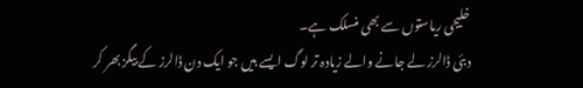خلیجی ریاستوں سے بھی منسلک ہے۔
دبئی ڈالرز لے جانے والے زیادہ تر لوگ ایسے ہیں جو ایک دن ڈالرز کے بیگز بھر کر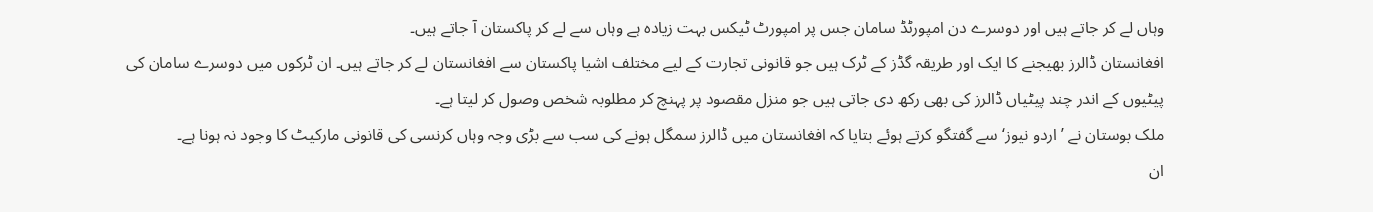وہاں لے کر جاتے ہیں اور دوسرے دن امپورٹڈ سامان جس پر امپورٹ ٹیکس بہت زیادہ ہے وہاں سے لے کر پاکستان آ جاتے ہیں۔
افغانستان ڈالرز بھیجنے کا ایک اور طریقہ گڈز کے ٹرک ہیں جو قانونی تجارت کے لیے مختلف اشیا پاکستان سے افغانستان لے کر جاتے ہیں۔ ان ٹرکوں میں دوسرے سامان کی پیٹیوں کے اندر چند پیٹیاں ڈالرز کی بھی رکھ دی جاتی ہیں جو منزل مقصود پر پہنچ کر مطلوبہ شخص وصول کر لیتا ہے۔
ملک بوستان نے ’اردو نیوز‘ سے گفتگو کرتے ہوئے بتایا کہ افغانستان میں ڈالرز سمگل ہونے کی سب سے بڑی وجہ وہاں کرنسی کی قانونی مارکیٹ کا وجود نہ ہونا ہے۔
ان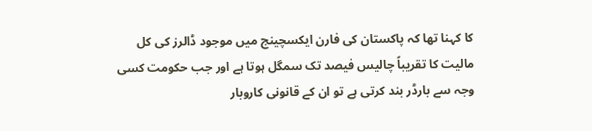کا کہنا تھا کہ پاکستان کی فارن ایکسچینج میں موجود ڈالرز کی کل مالیت کا تقریباً چالیس فیصد تک سمگل ہوتا ہے اور جب حکومت کسی وجہ سے بارڈر بند کرتی ہے تو ان کے قانونی کاروبار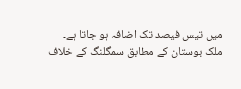میں تیس فیصد تک اضافہ ہو جاتا ہے۔
ملک بوستان کے مطابق سمگلنگ کے خلاف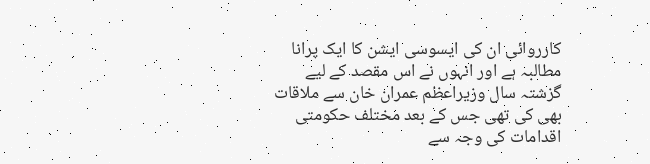کارروائی ان کی ایسوسی ایشن کا ایک پرانا مطالبہ ہے اور انہوں نے اس مقصد کے لیے گزشتہ سال وزیراعظم عمران خان سے ملاقات بھی کی تھی جس کے بعد مختلف حکومتی اقدامات کی وجہ سے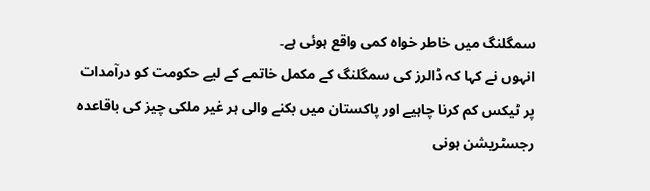سمگلنگ میں خاطر خواہ کمی واقع ہوئی ہے۔
انہوں نے کہا کہ ڈالرز کی سمگلنگ کے مکمل خاتمے کے لیے حکومت کو درآمدات پر ٹیکس کم کرنا چاہیے اور پاکستان میں بکنے والی ہر غیر ملکی چیز کی باقاعدہ رجسٹریشن ہونی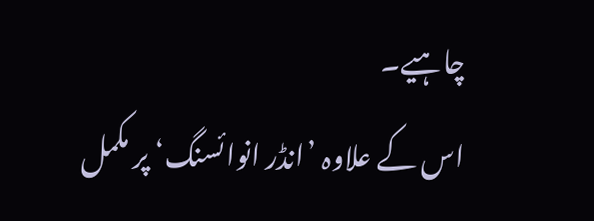چاہیے۔
اس کے علاوہ ’انڈر انوائسنگ‘ پر مکمل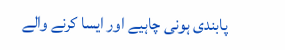پابندی ہونی چاہیے اور ایسا کرنے والے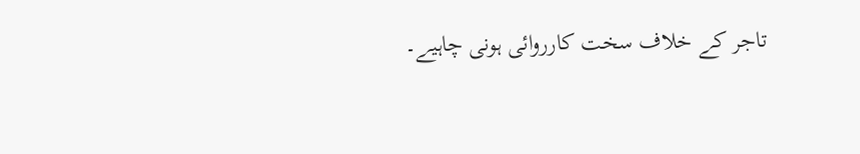تاجر کے خلاف سخت کارروائی ہونی چاہیے۔